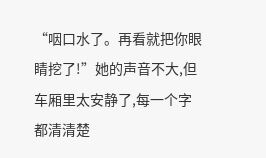“咽口水了。再看就把你眼睛挖了!”她的声音不大,但车厢里太安静了,每一个字都清清楚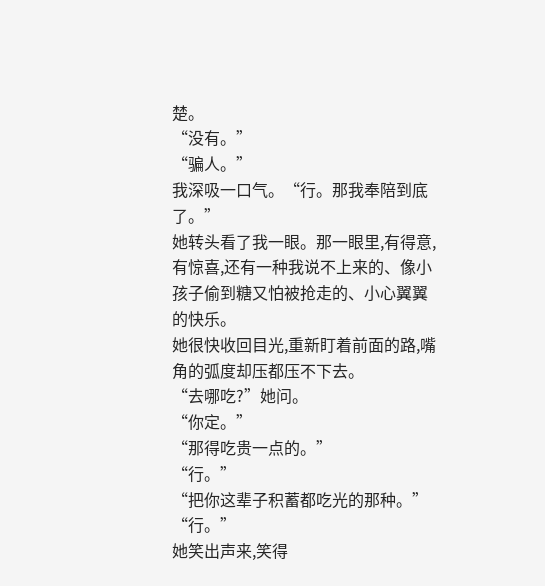楚。
“没有。”
“骗人。”
我深吸一口气。“行。那我奉陪到底了。”
她转头看了我一眼。那一眼里,有得意,有惊喜,还有一种我说不上来的、像小孩子偷到糖又怕被抢走的、小心翼翼的快乐。
她很快收回目光,重新盯着前面的路,嘴角的弧度却压都压不下去。
“去哪吃?”她问。
“你定。”
“那得吃贵一点的。”
“行。”
“把你这辈子积蓄都吃光的那种。”
“行。”
她笑出声来,笑得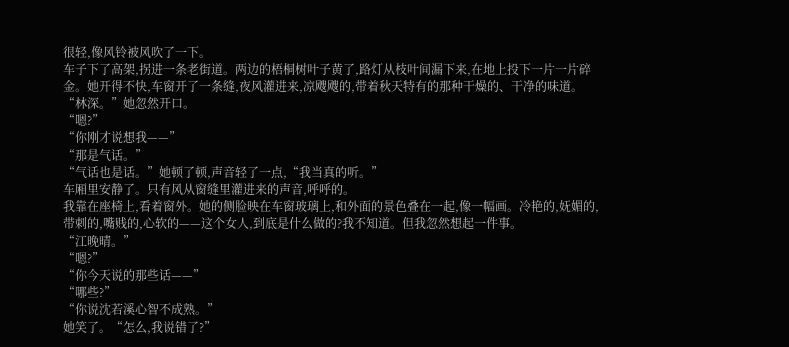很轻,像风铃被风吹了一下。
车子下了高架,拐进一条老街道。两边的梧桐树叶子黄了,路灯从枝叶间漏下来,在地上投下一片一片碎金。她开得不快,车窗开了一条缝,夜风灌进来,凉飕飕的,带着秋天特有的那种干燥的、干净的味道。
“林深。”她忽然开口。
“嗯?”
“你刚才说想我——”
“那是气话。”
“气话也是话。”她顿了顿,声音轻了一点,“我当真的听。”
车厢里安静了。只有风从窗缝里灌进来的声音,呼呼的。
我靠在座椅上,看着窗外。她的侧脸映在车窗玻璃上,和外面的景色叠在一起,像一幅画。冷艳的,妩媚的,带刺的,嘴贱的,心软的——这个女人,到底是什么做的?我不知道。但我忽然想起一件事。
“江晚晴。”
“嗯?”
“你今天说的那些话——”
“哪些?”
“你说沈若溪心智不成熟。”
她笑了。“怎么,我说错了?”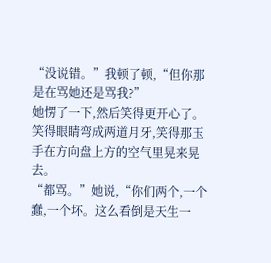“没说错。”我顿了顿,“但你那是在骂她还是骂我?”
她愣了一下,然后笑得更开心了。笑得眼睛弯成两道月牙,笑得那玉手在方向盘上方的空气里晃来晃去。
“都骂。”她说,“你们两个,一个蠢,一个坏。这么看倒是天生一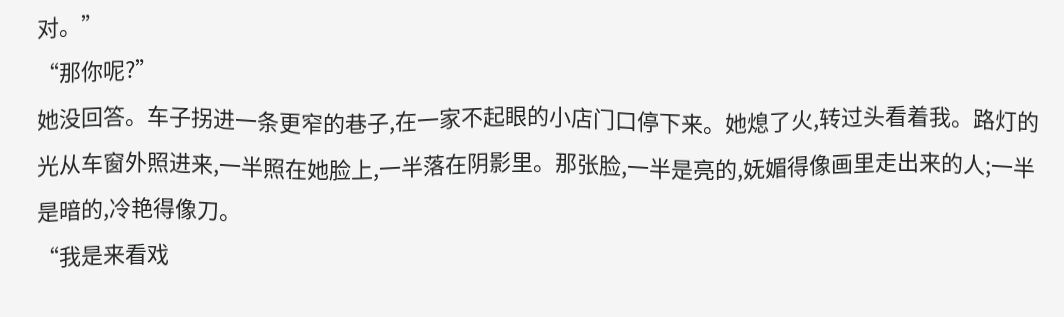对。”
“那你呢?”
她没回答。车子拐进一条更窄的巷子,在一家不起眼的小店门口停下来。她熄了火,转过头看着我。路灯的光从车窗外照进来,一半照在她脸上,一半落在阴影里。那张脸,一半是亮的,妩媚得像画里走出来的人;一半是暗的,冷艳得像刀。
“我是来看戏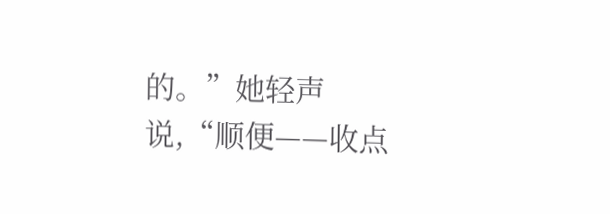的。”她轻声说,“顺便——收点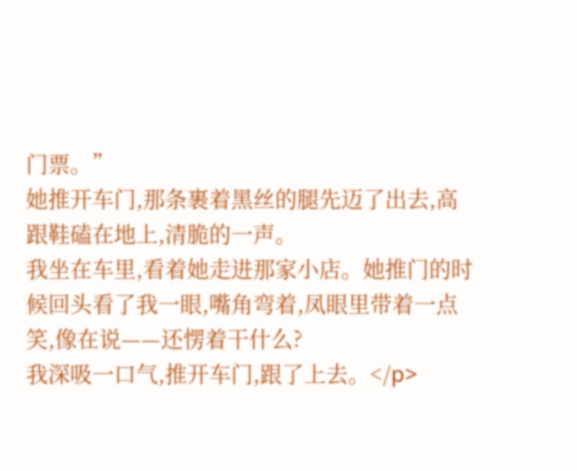门票。”
她推开车门,那条裹着黑丝的腿先迈了出去,高跟鞋磕在地上,清脆的一声。
我坐在车里,看着她走进那家小店。她推门的时候回头看了我一眼,嘴角弯着,凤眼里带着一点笑,像在说——还愣着干什么?
我深吸一口气,推开车门,跟了上去。</p>